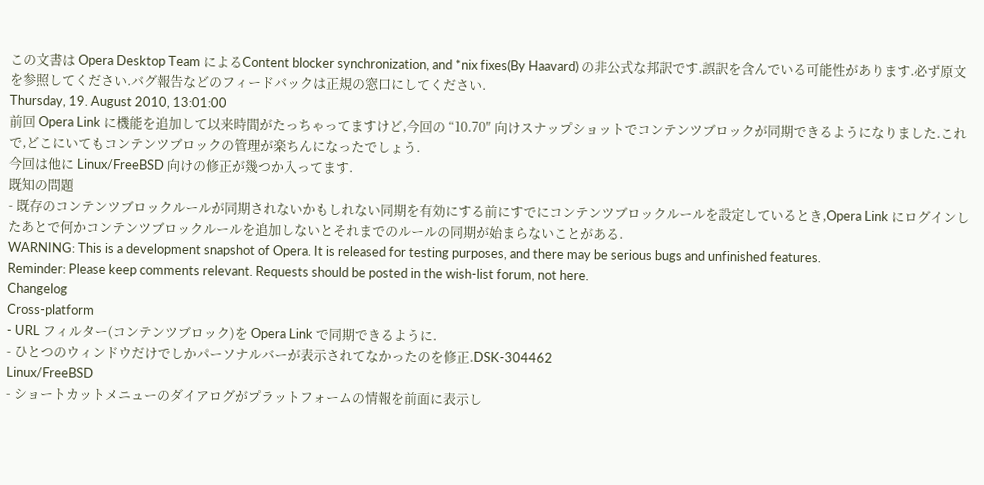この文書は Opera Desktop Team によるContent blocker synchronization, and *nix fixes(By Haavard) の非公式な邦訳です.誤訳を含んでいる可能性があります.必ず原文を参照してください.バグ報告などのフィードバックは正規の窓口にしてください.
Thursday, 19. August 2010, 13:01:00
前回 Opera Link に機能を追加して以来時間がたっちゃってますけど,今回の “10.70″ 向けスナップショットでコンテンツブロックが同期できるようになりました.これで,どこにいてもコンテンツブロックの管理が楽ちんになったでしょう.
今回は他に Linux/FreeBSD 向けの修正が幾つか入ってます.
既知の問題
- 既存のコンテンツブロックルールが同期されないかもしれない同期を有効にする前にすでにコンテンツブロックルールを設定しているとき,Opera Link にログインしたあとで何かコンテンツブロックルールを追加しないとそれまでのルールの同期が始まらないことがある.
WARNING: This is a development snapshot of Opera. It is released for testing purposes, and there may be serious bugs and unfinished features.
Reminder: Please keep comments relevant. Requests should be posted in the wish-list forum, not here.
Changelog
Cross-platform
- URL フィルター(コンテンツブロック)を Opera Link で同期できるように.
- ひとつのウィンドウだけでしかパーソナルバーが表示されてなかったのを修正.DSK-304462
Linux/FreeBSD
- ショートカットメニューのダイアログがプラットフォームの情報を前面に表示し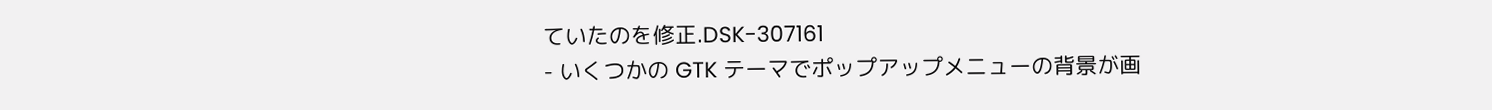ていたのを修正.DSK-307161
- いくつかの GTK テーマでポップアップメニューの背景が画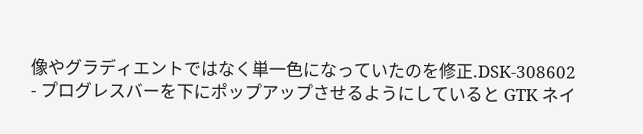像やグラディエントではなく単一色になっていたのを修正.DSK-308602
- プログレスバーを下にポップアップさせるようにしていると GTK ネイ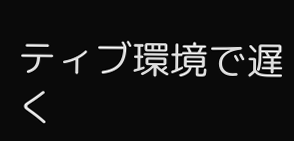ティブ環境で遅く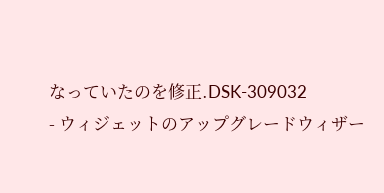なっていたのを修正.DSK-309032
- ウィジェットのアップグレードウィザー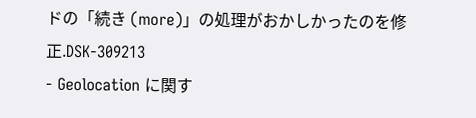ドの「続き (more)」の処理がおかしかったのを修正.DSK-309213
- Geolocation に関す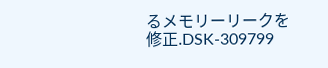るメモリーリークを修正.DSK-309799